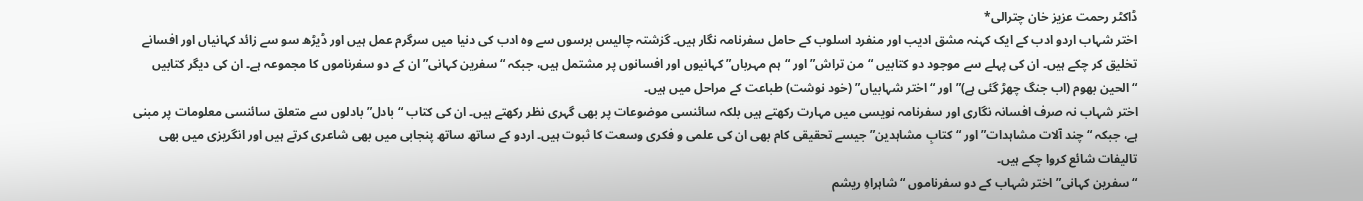ڈاکٹر رحمت عزیز خان چترالی*
اختر شہاب اردو ادب کے ایک کہنہ مشق ادیب اور منفرد اسلوب کے حامل سفرنامہ نگار ہیں۔ گزشتہ چالیس برسوں سے وہ ادب کی دنیا میں سرگرم عمل ہیں اور ڈیڑھ سو سے زائد کہانیاں اور افسانے تخلیق کر چکے ہیں۔ ان کی پہلے سے موجود دو کتابیں “من تراش” اور “ہم مہرباں” کہانیوں اور افسانوں پر مشتمل ہیں، جبکہ “سفرین کہانی” ان کے دو سفرناموں کا مجموعہ ہے۔ ان کی دیگر کتابیں “الحین بھوم (اب جنگ چھڑ گئی ہے)” اور “اختر شہابیاں” (خود نوشت) طباعت کے مراحل میں ہیں۔
اختر شہاب نہ صرف افسانہ نگاری اور سفرنامہ نویسی میں مہارت رکھتے ہیں بلکہ سائنسی موضوعات پر بھی گہری نظر رکھتے ہیں۔ ان کی کتاب “بادل” بادلوں سے متعلق سائنسی معلومات پر مبنی ہے، جبکہ “چند آلات مشاہدات” اور “کتابِ مشاہدین” جیسے تحقیقی کام بھی ان کی علمی و فکری وسعت کا ثبوت ہیں۔ اردو کے ساتھ ساتھ پنجابی میں بھی شاعری کرتے ہیں اور انگریزی میں بھی تالیفات شائع کروا چکے ہیں۔
“سفرین کہانی” اختر شہاب کے دو سفرناموں “شاہراہِ ریشم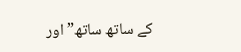کے ساتھ ساتھ” اور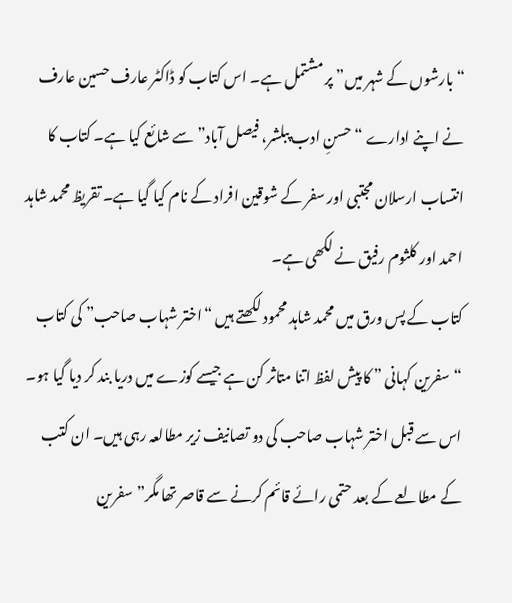“بارشوں کے شہر میں” پر مشتمل ہے۔ اس کتاب کو ڈاکٹر عارف حسین عارف نے اپنے ادارے “حسنِ ادب پبلشر، فیصل آباد” سے شائع کیا ہے۔ کتاب کا انتساب ارسلان مجتبی اور سفر کے شوقین افراد کے نام کیا گیا ہے۔ تقریظ محمد شاہد احمد اور کلثوم رفیق نے لکھی ہے۔
کتاب کے پس ورق میں محمد شاہد محمود لکھتے ہیں “اختر شہاب صاحب” کی کتاب “سفرین کہانی ” کا پیش لفظ اتنا متاثر کن ہے جیسے کوزے میں دریا بند کر دیا گیا ہو۔ اس سے قبل اختر شہاب صاحب کی دو تصانیف زیر مطالعہ رہی ہیں۔ ان کتب کے مطالعے کے بعد حتمی رائے قائم کرنے سے قاصر تھا مگر”سفرین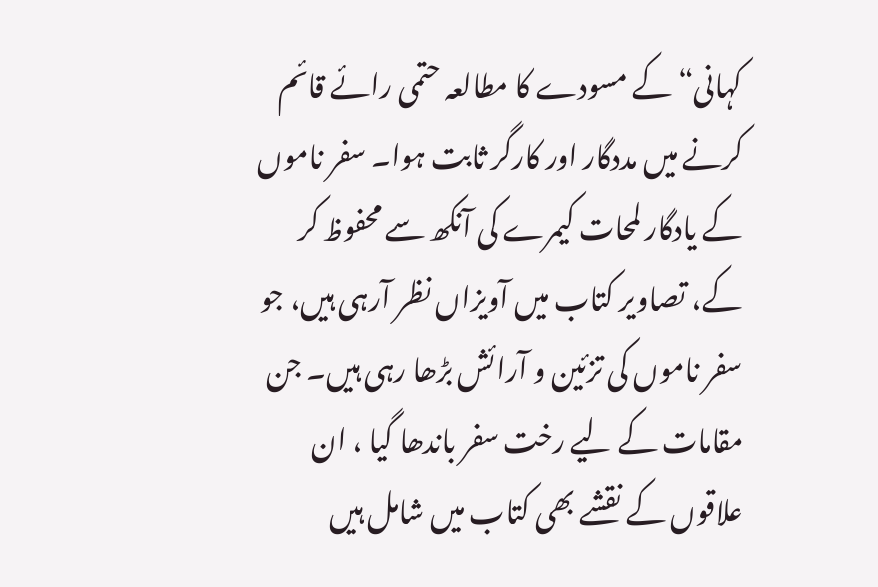کہانی“ کے مسودے کا مطالعہ حتمی رائے قائم کرنے میں مددگار اور کارگر ثابت ہوا۔ سفر ناموں کے یادگار لمحات کیمرے کی آنکھ سے محفوظ کر کے، تصاویر کتاب میں آویزاں نظر آرہی ہیں، جو سفر ناموں کی تزئین و آرائش بڑھا رہی ہیں۔ جن مقامات کے لیے رخت سفر باندھا گیا ، ان علاقوں کے نقشے بھی کتاب میں شامل ہیں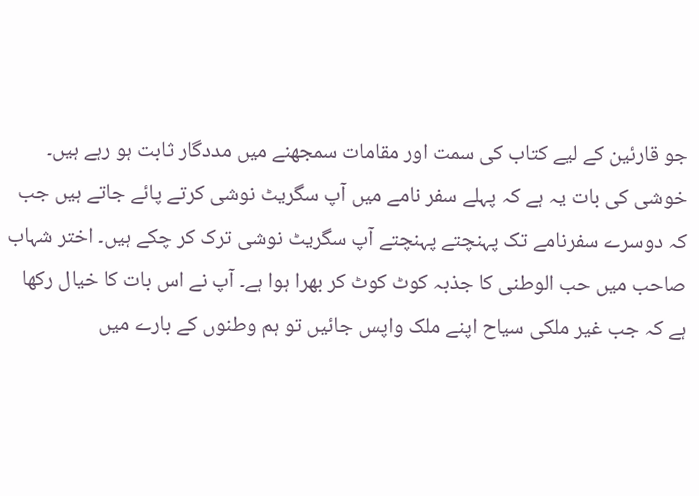جو قارئین کے لیے کتاب کی سمت اور مقامات سمجھنے میں مددگار ثابت ہو رہے ہیں۔ خوشی کی بات یہ ہے کہ پہلے سفر نامے میں آپ سگریٹ نوشی کرتے پائے جاتے ہیں جب کہ دوسرے سفرنامے تک پہنچتے پہنچتے آپ سگریٹ نوشی ترک کر چکے ہیں۔ اختر شہاب صاحب میں حب الوطنی کا جذبہ کوٹ کوٹ کر بھرا ہوا ہے۔ آپ نے اس بات کا خیال رکھا ہے کہ جب غیر ملکی سیاح اپنے ملک واپس جائیں تو ہم وطنوں کے بارے میں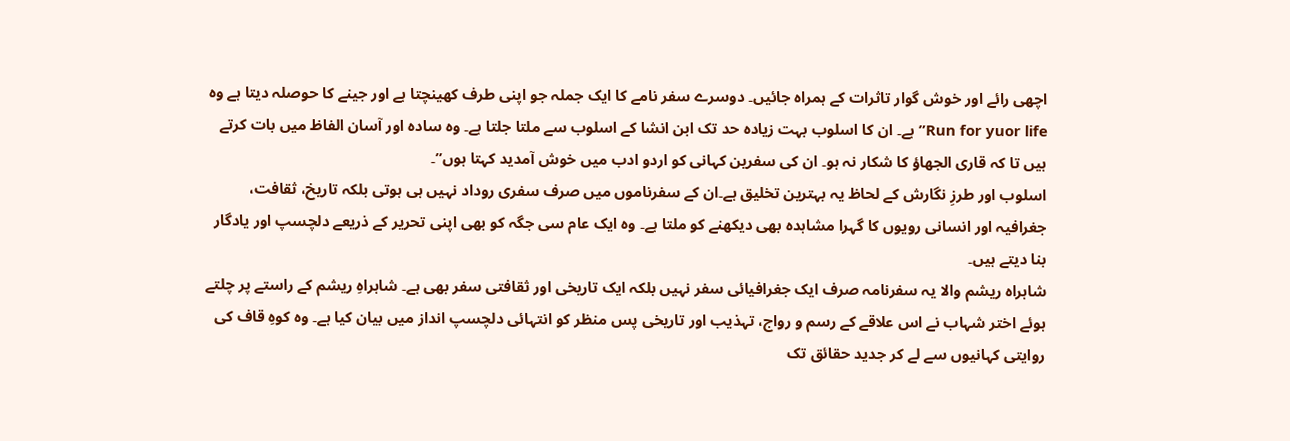اچھی رائے اور خوش گوار تاثرات کے ہمراہ جائیں۔ دوسرے سفر نامے کا ایک جملہ جو اپنی طرف کھینچتا ہے اور جینے کا حوصلہ دیتا ہے وہ Run for yuor life” ہے۔ ان کا اسلوب بہت زیادہ حد تک ابن انشا کے اسلوب سے ملتا جلتا ہے۔ وہ سادہ اور آسان الفاظ میں بات کرتے ہیں تا کہ قاری الجھاؤ کا شکار نہ ہو۔ ان کی سفرین کہانی کو اردو ادب میں خوش آمدید کہتا ہوں”۔
اسلوب اور طرزِ نگارش کے لحاظ یہ بہترین تخلیق ہے۔ان کے سفرناموں میں صرف سفری روداد نہیں ہی ہوتی بلکہ تاریخ، ثقافت، جغرافیہ اور انسانی رویوں کا گہرا مشاہدہ بھی دیکھنے کو ملتا ہے۔ وہ ایک عام سی جگہ کو بھی اپنی تحریر کے ذریعے دلچسپ اور یادگار بنا دیتے ہیں۔
شاہراہ ریشم والا یہ سفرنامہ صرف ایک جغرافیائی سفر نہیں بلکہ ایک تاریخی اور ثقافتی سفر بھی ہے۔ شاہراہِ ریشم کے راستے پر چلتے ہوئے اختر شہاب نے اس علاقے کے رسم و رواج، تہذیب اور تاریخی پس منظر کو انتہائی دلچسپ انداز میں بیان کیا ہے۔ وہ کوہِ قاف کی روایتی کہانیوں سے لے کر جدید حقائق تک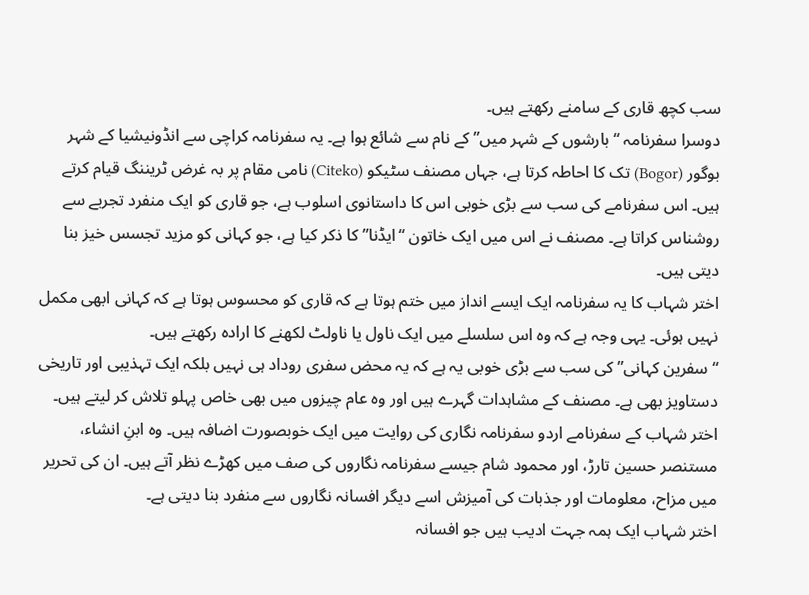سب کچھ قاری کے سامنے رکھتے ہیں۔
دوسرا سفرنامہ “بارشوں کے شہر میں” کے نام سے شائع ہوا ہے۔ یہ سفرنامہ کراچی سے انڈونیشیا کے شہر بوگور (Bogor) تک کا احاطہ کرتا ہے، جہاں مصنف سٹیکو (Citeko) نامی مقام پر بہ غرض ٹریننگ قیام کرتے ہیں۔ اس سفرنامے کی سب سے بڑی خوبی اس کا داستانوی اسلوب ہے، جو قاری کو ایک منفرد تجربے سے روشناس کراتا ہے۔ مصنف نے اس میں ایک خاتون “ایڈنا” کا ذکر کیا ہے، جو کہانی کو مزید تجسس خیز بنا دیتی ہیں۔
اختر شہاب کا یہ سفرنامہ ایک ایسے انداز میں ختم ہوتا ہے کہ قاری کو محسوس ہوتا ہے کہ کہانی ابھی مکمل نہیں ہوئی۔ یہی وجہ ہے کہ وہ اس سلسلے میں ایک ناول یا ناولٹ لکھنے کا ارادہ رکھتے ہیں۔
“سفرین کہانی” کی سب سے بڑی خوبی یہ ہے کہ یہ محض سفری روداد ہی نہیں بلکہ ایک تہذیبی اور تاریخی دستاویز بھی ہے۔ مصنف کے مشاہدات گہرے ہیں اور وہ عام چیزوں میں بھی خاص پہلو تلاش کر لیتے ہیں۔
اختر شہاب کے سفرنامے اردو سفرنامہ نگاری کی روایت میں ایک خوبصورت اضافہ ہیں۔ وہ ابنِ انشاء، مستنصر حسین تارڑ، اور محمود شام جیسے سفرنامہ نگاروں کی صف میں کھڑے نظر آتے ہیں۔ ان کی تحریر میں مزاح، معلومات اور جذبات کی آمیزش اسے دیگر افسانہ نگاروں سے منفرد بنا دیتی ہے۔
اختر شہاب ایک ہمہ جہت ادیب ہیں جو افسانہ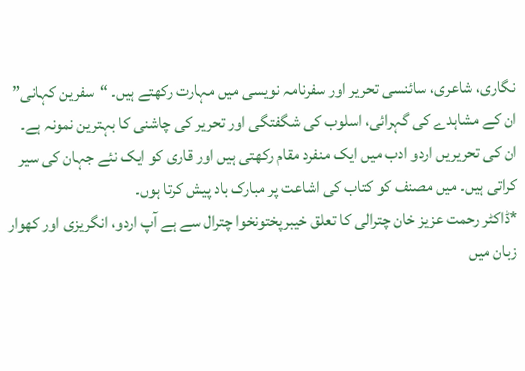نگاری، شاعری، سائنسی تحریر اور سفرنامہ نویسی میں مہارت رکھتے ہیں۔ “سفرین کہانی” ان کے مشاہدے کی گہرائی، اسلوب کی شگفتگی اور تحریر کی چاشنی کا بہترین نمونہ ہے۔ ان کی تحریریں اردو ادب میں ایک منفرد مقام رکھتی ہیں اور قاری کو ایک نئے جہان کی سیر کراتی ہیں۔ میں مصنف کو کتاب کی اشاعت پر مبارک باد پیش کرتا ہوں۔
*ڈاکٹر رحمت عزیز خان چترالی کا تعلق خیبرپختونخوا چترال سے ہے آپ اردو، انگریزی اور کھوار زبان میں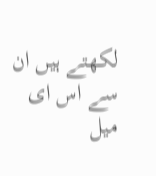لکھتے ہیں ان سے اس ای میل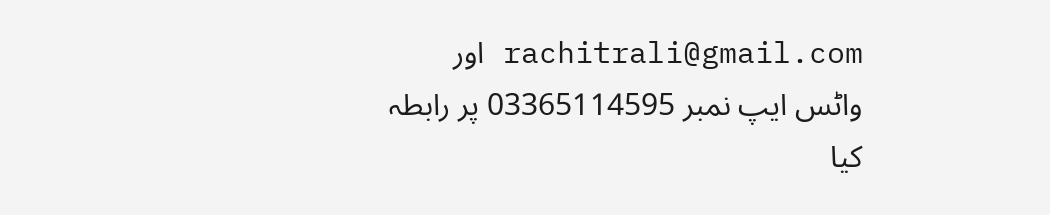rachitrali@gmail.com اور واٹس ایپ نمبر 03365114595 پر رابطہ کیا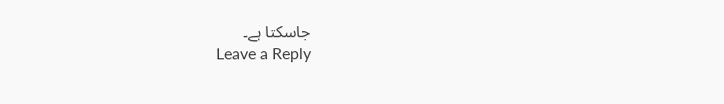جاسکتا ہے۔
Leave a Reply